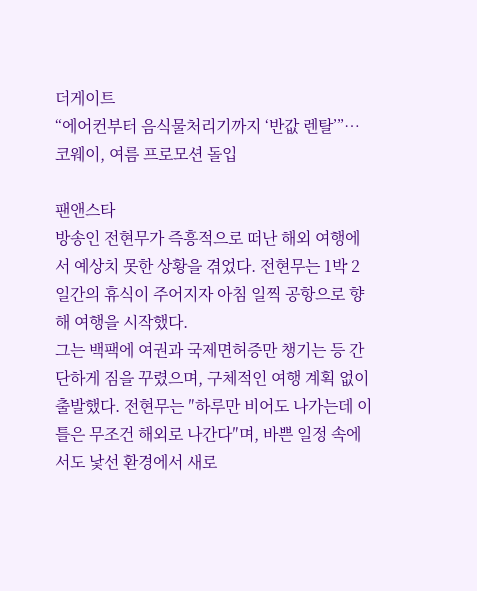더게이트
“에어컨부터 음식물처리기까지 ‘반값 렌탈’”…코웨이, 여름 프로모션 돌입

팬앤스타
방송인 전현무가 즉흥적으로 떠난 해외 여행에서 예상치 못한 상황을 겪었다. 전현무는 1박 2일간의 휴식이 주어지자 아침 일찍 공항으로 향해 여행을 시작했다.
그는 백팩에 여권과 국제면허증만 챙기는 등 간단하게 짐을 꾸렸으며, 구체적인 여행 계획 없이 출발했다. 전현무는 ″하루만 비어도 나가는데 이틀은 무조건 해외로 나간다″며, 바쁜 일정 속에서도 낯선 환경에서 새로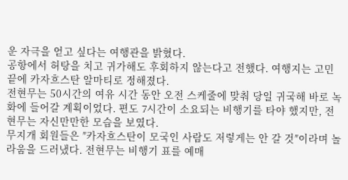운 자극을 얻고 싶다는 여행관을 밝혔다.
공항에서 허탕을 치고 귀가해도 후회하지 않는다고 전했다. 여행지는 고민 끝에 카자흐스탄 알마티로 정해졌다.
전현무는 50시간의 여유 시간 동안 오전 스케줄에 맞춰 당일 귀국해 바로 녹화에 들어갈 계획이었다. 편도 7시간이 소요되는 비행기를 타야 했지만, 전현무는 자신만만한 모습을 보였다.
무지개 회원들은 ″카자흐스탄이 모국인 사람도 저렇게는 안 갈 것″이라며 놀라움을 드러냈다. 전현무는 비행기 표를 예매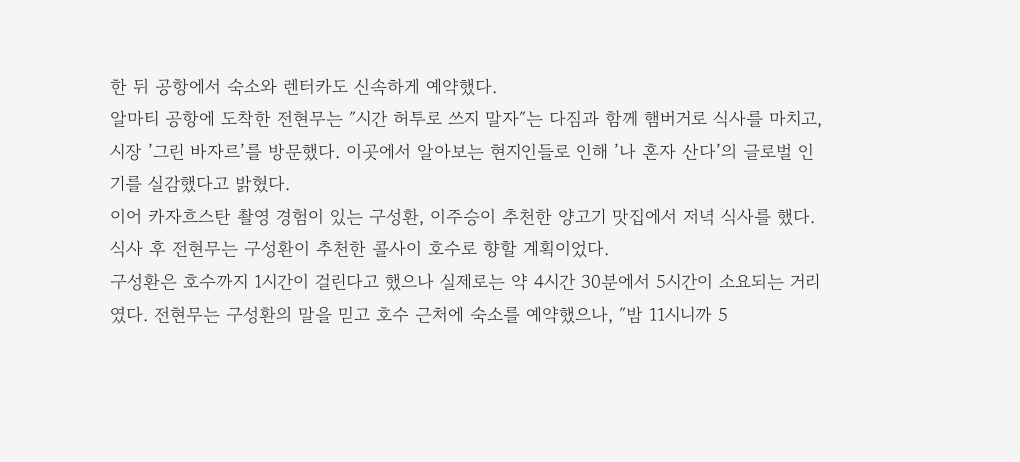한 뒤 공항에서 숙소와 렌터카도 신속하게 예약했다.
알마티 공항에 도착한 전현무는 ″시간 허투로 쓰지 말자″는 다짐과 함께 햄버거로 식사를 마치고, 시장 ’그린 바자르’를 방문했다. 이곳에서 알아보는 현지인들로 인해 ’나 혼자 산다’의 글로벌 인기를 실감했다고 밝혔다.
이어 카자흐스탄 촬영 경험이 있는 구성환, 이주승이 추천한 양고기 맛집에서 저녁 식사를 했다. 식사 후 전현무는 구성환이 추천한 콜사이 호수로 향할 계획이었다.
구성환은 호수까지 1시간이 걸린다고 했으나 실제로는 약 4시간 30분에서 5시간이 소요되는 거리였다. 전현무는 구성환의 말을 믿고 호수 근처에 숙소를 예약했으나, ″밤 11시니까 5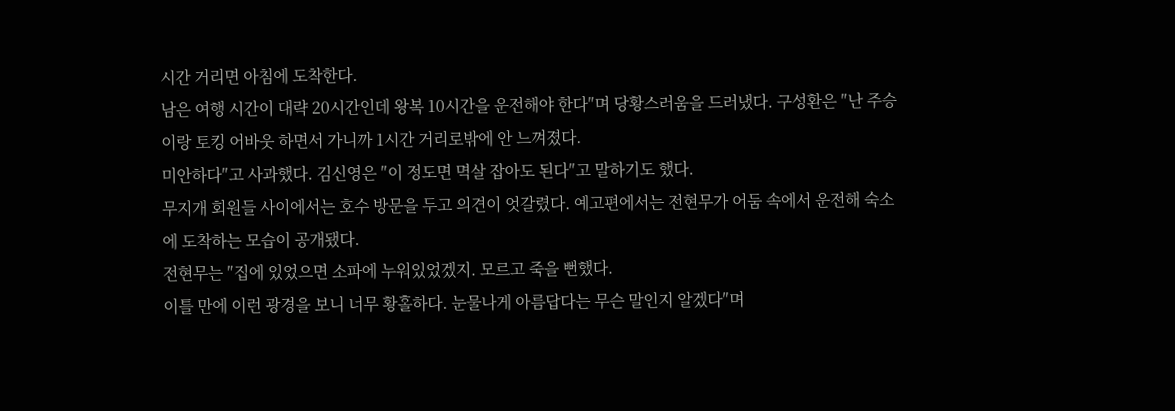시간 거리면 아침에 도착한다.
남은 여행 시간이 대략 20시간인데 왕복 10시간을 운전해야 한다″며 당황스러움을 드러냈다. 구성환은 ″난 주승이랑 토킹 어바웃 하면서 가니까 1시간 거리로밖에 안 느껴졌다.
미안하다″고 사과했다. 김신영은 ″이 정도면 멱살 잡아도 된다″고 말하기도 했다.
무지개 회원들 사이에서는 호수 방문을 두고 의견이 엇갈렸다. 예고편에서는 전현무가 어둠 속에서 운전해 숙소에 도착하는 모습이 공개됐다.
전현무는 ″집에 있었으면 소파에 누워있었겠지. 모르고 죽을 뻔했다.
이틀 만에 이런 광경을 보니 너무 황홀하다. 눈물나게 아름답다는 무슨 말인지 알겠다″며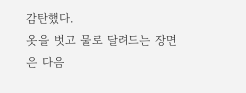감탄했다.
옷을 벗고 물로 달려드는 장면은 다음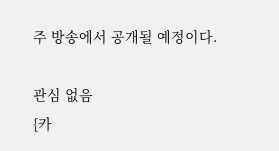주 방송에서 공개될 예정이다.

관심 없음
{카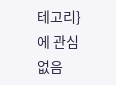테고리}에 관심 없음